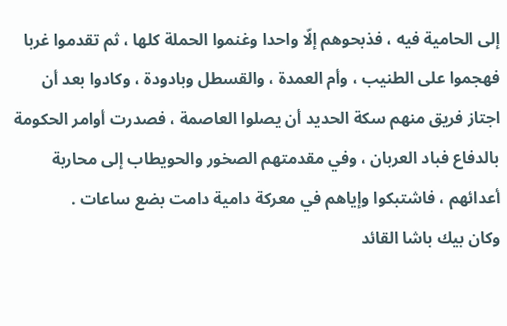إلى الحامية فيه ، فذبحوهم إلّا واحدا وغنموا الحملة كلها ، ثم تقدموا غربا فهجموا على الطنيب ، وأم العمدة ، والقسطل وبادودة ، وكادوا بعد أن اجتاز فريق منهم سكة الحديد أن يصلوا العاصمة ، فصدرت أوامر الحكومة بالدفاع فباد العربان ، وفي مقدمتهم الصخور والحويطاب إلى محاربة أعدائهم ، فاشتبكوا وإياهم في معركة دامية دامت بضع ساعات .
وكان بيك باشا القائد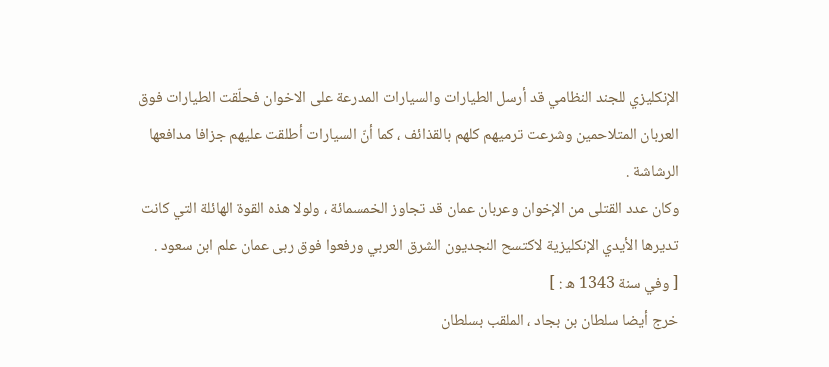الإنكليزي للجند النظامي قد أرسل الطيارات والسيارات المدرعة على الاخوان فحلّقت الطيارات فوق العربان المتلاحمين وشرعت ترميهم كلهم بالقذائف ، كما أنّ السيارات أطلقت عليهم جزافا مدافعها الرشاشة .
وكان عدد القتلى من الإخوان وعربان عمان قد تجاوز الخمسمائة ، ولولا هذه القوة الهائلة التي كانت تديرها الأيدي الإنكليزية لاكتسح النجديون الشرق العربي ورفعوا فوق ربى عمان علم ابن سعود .
[ وفي سنة 1343 ه : ]
خرج أيضا سلطان بن بجاد ، الملقب بسلطان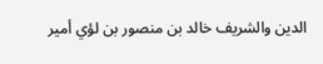الدين والشريف خالد بن منصور بن لؤي أمير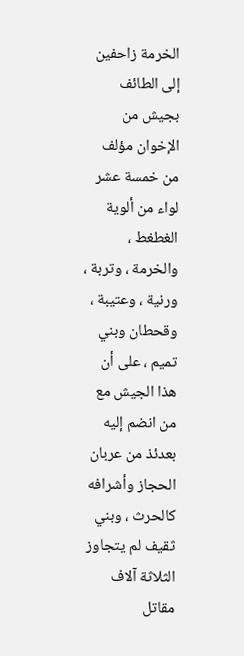الخرمة زاحفين إلى الطائف بجيش من الإخوان مؤلف من خمسة عشر لواء من ألوية الغطغط ، والخرمة ، وتربة ، ورنية ، وعتيبة ، وقحطان وبني تميم ، على أن هذا الجيش مع من انضم إليه بعدئذ من عربان الحجاز وأشرافه كالحرث ، وبني ثقيف لم يتجاوز الثلاثة آلاف مقاتل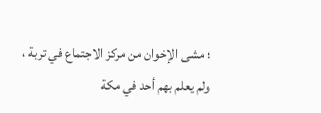؛ مشى الإخوان من مركز الاجتماع في تربة ، ولم يعلم بهم أحد في مكة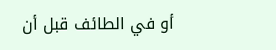أو في الطائف قبل أن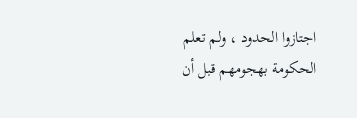اجتازوا الحدود ، ولم تعلم الحكومة بهجومهم قبل أن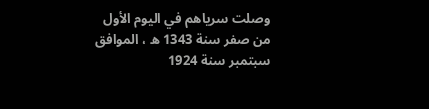وصلت سرياهم في اليوم الأول من صفر سنة 1343 ه ، الموافق سبتمبر سنة 1924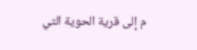م إلى قرية الحوية التي